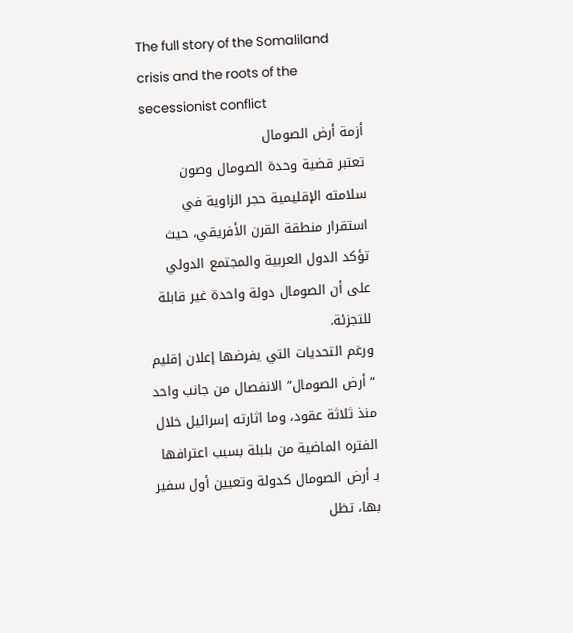The full story of the Somaliland crisis and the roots of the secessionist conflict
أزمة أرض الصومال
تعتبر قضية وحدة الصومال وصون سلامته الإقليمية حجر الزاوية في استقرار منطقة القرن الأفريقي، حيث تؤكد الدول العربية والمجتمع الدولي على أن الصومال دولة واحدة غير قابلة للتجزئة.
ورغم التحديات التي يفرضها إعلان إقليم “أرض الصومال” الانفصال من جانب واحد منذ ثلاثة عقود، وما اثارته إسرائيل خلال الفتره الماضية من بلبلة بسبب اعترافها بـ أرض الصومال كدولة وتعيين أول سفير بها، تظل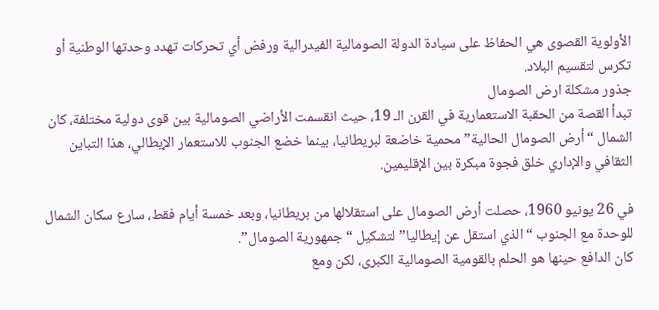الأولوية القصوى هي الحفاظ على سيادة الدولة الصومالية الفيدرالية ورفض أي تحركات تهدد وحدتها الوطنية أو تكرس لتقسيم البلاد.
جذور مشكلة ارض الصومال
تبدأ القصة من الحقبة الاستعمارية في القرن الـ 19، حيث انقسمت الأراضي الصومالية بين قوى دولية مختلفة، كان الشمال “أرض الصومال الحالية” محمية خاضعة لبريطانيا، بينما خضع الجنوب للاستعمار الإيطالي، هذا التباين الثقافي والإداري خلق فجوة مبكرة بين الإقليمين.

في 26 يونيو 1960، حصلت أرض الصومال على استقلالها من بريطانيا، وبعد خمسة أيام فقط، سارع سكان الشمال للوحدة مع الجنوب “الذي استقل عن إيطاليا” لتشكيل “جمهورية الصومال”.
كان الدافع حينها هو الحلم بالقومية الصومالية الكبرى، لكن ومع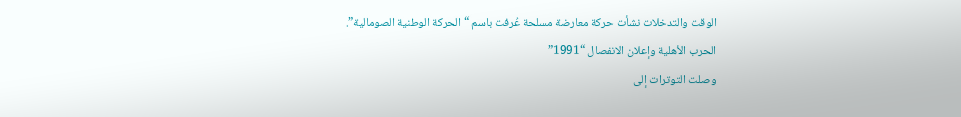الوقت والتدخلات نشأت حركة معارضة مسلحة عُرفت باسم “الحركة الوطنية الصومالية”.
الحرب الأهلية وإعلان الانفصال “1991”
وصلت التوترات إلى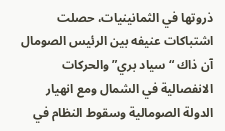ذروتها في الثمانينيات، حصلت اشتباكات عنيفه بين الرئيس الصومال آن ذاك “سياد بري” والحركات الانفصالية في الشمال ومع انهيار الدولة الصومالية وسقوط النظام في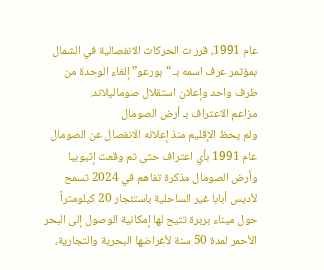عام 1991، قرر ت الحركات الانفصالية في الشمال بمؤتمر عرف اسمه بـ “بورعو” إلغاء الوحدة من طرف واحد وإعلان استقلال صوماليلاند.
مزاعم الاعتراف بـ أرض الصومال
ولم يحظ الإقليم منذ إعلانه الانفصال عن الصومال عام 1991 بأي اعتراف حتى تم وقعت إثيوبيا وأرض الصومال مذكرة تفاهم في 2024 تسمح لأديس أبابا غير الساحلية باستئجار 20 كيلومتراً حول ميناء بربرة تتيح لها إمكانية الوصول إلى البحر الأحمر لمدة 50 سنة لأغراضها البحرية والتجارية،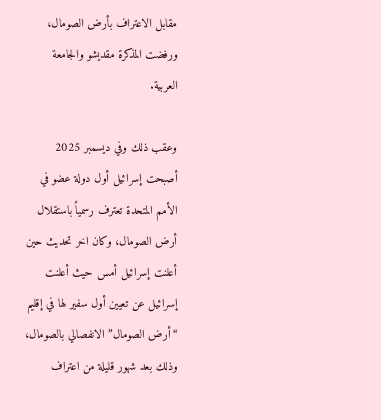مقابل الاعتراف بأرض الصومال، ورفضت المذكرة مقديشو والجامعة العربية.

وعقب ذلك وفي ديسمبر 2025 أصبحت إسرائيل أول دولة عضو في الأمم المتحدة تعترف رسمياً باستقلال أرض الصومال، وكان اخر تحديث حين أعلنت إسرائيل أمس حيث أعلنت إسرائيل عن تعيين أول سفير لها في إقليم “أرض الصومال” الانفصالي بالصومال، وذلك بعد شهور قليلة من اعتراف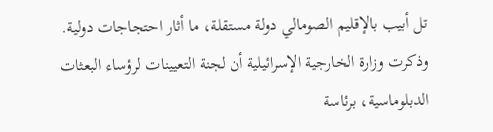تل أبيب بالإقليم الصومالي دولة مستقلة، ما أثار احتجاجات دولية.
وذكرت وزارة الخارجية الإسرائيلية أن لجنة التعيينات لرؤساء البعثات الدبلوماسية، برئاسة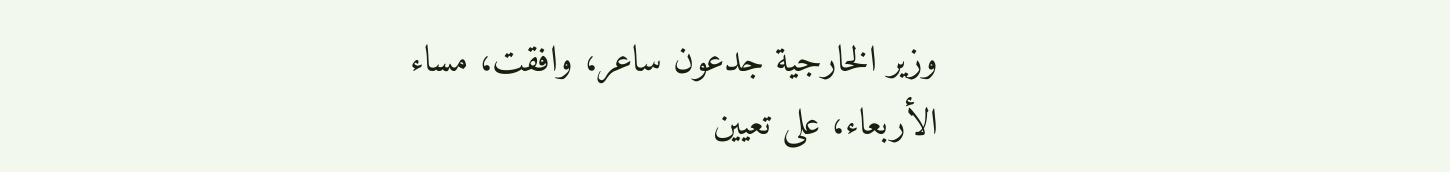وزير الخارجية جدعون ساعر، وافقت، مساء الأربعاء، على تعيين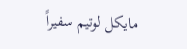مايكل لوتيم سفيراً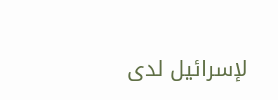لإسرائيل لدى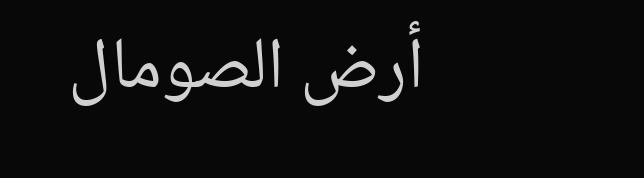أرض الصومال